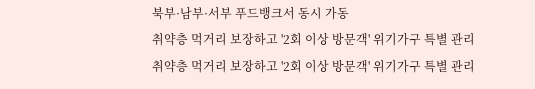북부·남부·서부 푸드뱅크서 동시 가동
취약층 먹거리 보장하고 '2회 이상 방문객' 위기가구 특별 관리
취약층 먹거리 보장하고 '2회 이상 방문객' 위기가구 특별 관리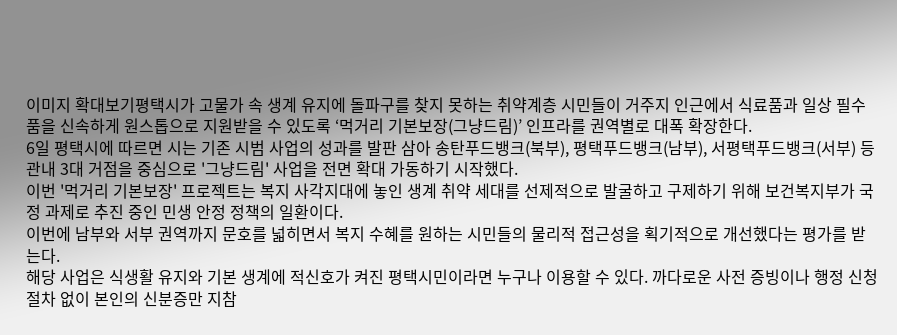이미지 확대보기평택시가 고물가 속 생계 유지에 돌파구를 찾지 못하는 취약계층 시민들이 거주지 인근에서 식료품과 일상 필수품을 신속하게 원스톱으로 지원받을 수 있도록 ‘먹거리 기본보장(그냥드림)’ 인프라를 권역별로 대폭 확장한다.
6일 평택시에 따르면 시는 기존 시범 사업의 성과를 발판 삼아 송탄푸드뱅크(북부), 평택푸드뱅크(남부), 서평택푸드뱅크(서부) 등 관내 3대 거점을 중심으로 '그냥드림' 사업을 전면 확대 가동하기 시작했다.
이번 '먹거리 기본보장' 프로젝트는 복지 사각지대에 놓인 생계 취약 세대를 선제적으로 발굴하고 구제하기 위해 보건복지부가 국정 과제로 추진 중인 민생 안정 정책의 일환이다.
이번에 남부와 서부 권역까지 문호를 넓히면서 복지 수혜를 원하는 시민들의 물리적 접근성을 획기적으로 개선했다는 평가를 받는다.
해당 사업은 식생활 유지와 기본 생계에 적신호가 켜진 평택시민이라면 누구나 이용할 수 있다. 까다로운 사전 증빙이나 행정 신청 절차 없이 본인의 신분증만 지참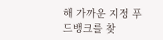해 가까운 지정 푸드뱅크를 찾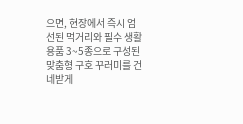으면, 현장에서 즉시 엄선된 먹거리와 필수 생활용품 3~5종으로 구성된 맞춤형 구호 꾸러미를 건네받게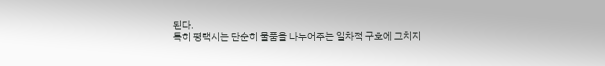된다.
특히 평택시는 단순히 물품을 나누어주는 일차적 구호에 그치지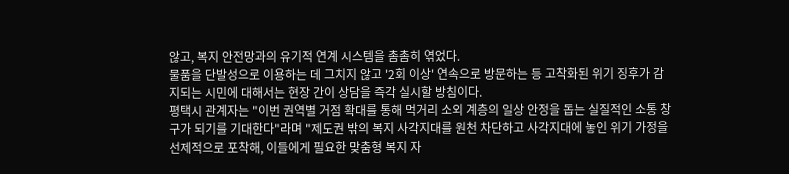않고, 복지 안전망과의 유기적 연계 시스템을 촘촘히 엮었다.
물품을 단발성으로 이용하는 데 그치지 않고 '2회 이상' 연속으로 방문하는 등 고착화된 위기 징후가 감지되는 시민에 대해서는 현장 간이 상담을 즉각 실시할 방침이다.
평택시 관계자는 "이번 권역별 거점 확대를 통해 먹거리 소외 계층의 일상 안정을 돕는 실질적인 소통 창구가 되기를 기대한다"라며 "제도권 밖의 복지 사각지대를 원천 차단하고 사각지대에 놓인 위기 가정을 선제적으로 포착해, 이들에게 필요한 맞춤형 복지 자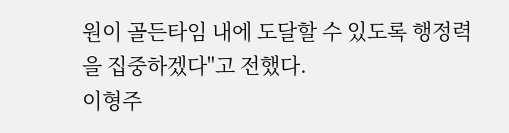원이 골든타임 내에 도달할 수 있도록 행정력을 집중하겠다"고 전했다.
이형주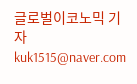글로벌이코노믹 기자 kuk1515@naver.com